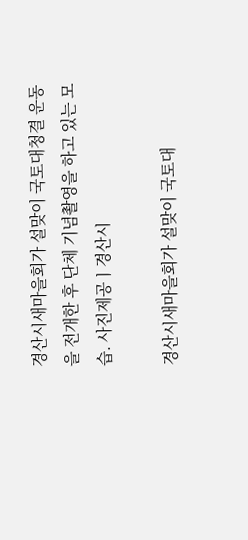경산시새마을회가 설맞이 국토대청결 운동을 전개한 후 단체 기념촬영을 하고 있는 모습. 사진제공ㅣ경산시

경산시새마을회가 설맞이 국토대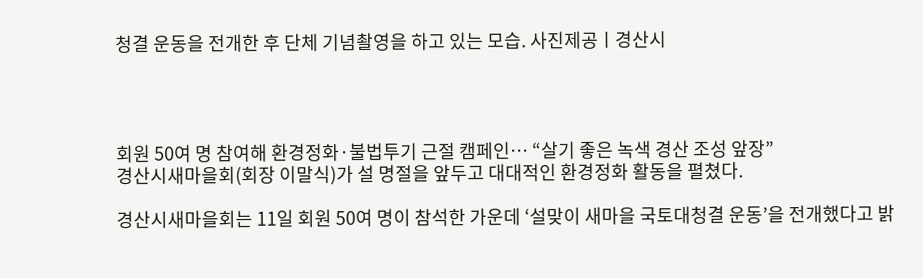청결 운동을 전개한 후 단체 기념촬영을 하고 있는 모습. 사진제공ㅣ경산시




회원 50여 명 참여해 환경정화·불법투기 근절 캠페인… “살기 좋은 녹색 경산 조성 앞장”
경산시새마을회(회장 이말식)가 설 명절을 앞두고 대대적인 환경정화 활동을 펼쳤다.

경산시새마을회는 11일 회원 50여 명이 참석한 가운데 ‘설맞이 새마을 국토대청결 운동’을 전개했다고 밝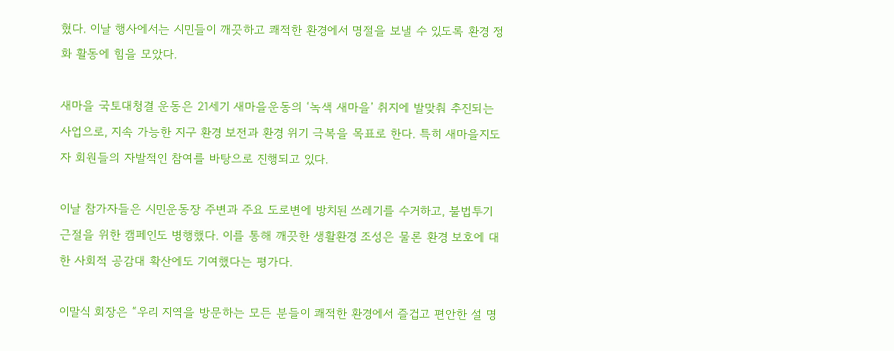혔다. 이날 행사에서는 시민들이 깨끗하고 쾌적한 환경에서 명절을 보낼 수 있도록 환경 정화 활동에 힘을 모았다.

새마을 국토대청결 운동은 21세기 새마을운동의 ‘녹색 새마을’ 취지에 발맞춰 추진되는 사업으로, 지속 가능한 지구 환경 보전과 환경 위기 극복을 목표로 한다. 특히 새마을지도자 회원들의 자발적인 참여를 바탕으로 진행되고 있다.

이날 참가자들은 시민운동장 주변과 주요 도로변에 방치된 쓰레기를 수거하고, 불법투기 근절을 위한 캠페인도 병행했다. 이를 통해 깨끗한 생활환경 조성은 물론 환경 보호에 대한 사회적 공감대 확산에도 기여했다는 평가다.

이말식 회장은 “우리 지역을 방문하는 모든 분들이 쾌적한 환경에서 즐겁고 편안한 설 명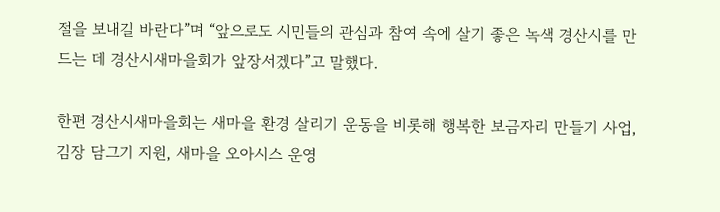절을 보내길 바란다”며 “앞으로도 시민들의 관심과 참여 속에 살기 좋은 녹색 경산시를 만드는 데 경산시새마을회가 앞장서겠다”고 말했다.

한편 경산시새마을회는 새마을 환경 살리기 운동을 비롯해 행복한 보금자리 만들기 사업, 김장 담그기 지원, 새마을 오아시스 운영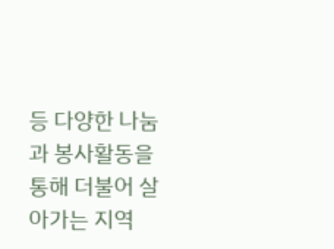등 다양한 나눔과 봉사활동을 통해 더불어 살아가는 지역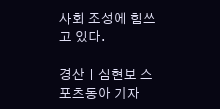사회 조성에 힘쓰고 있다.

경산ㅣ심현보 스포츠동아 기자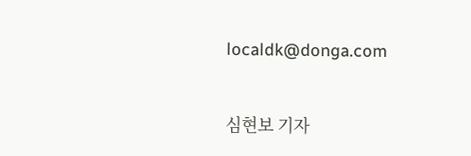localdk@donga.com


심현보 기자